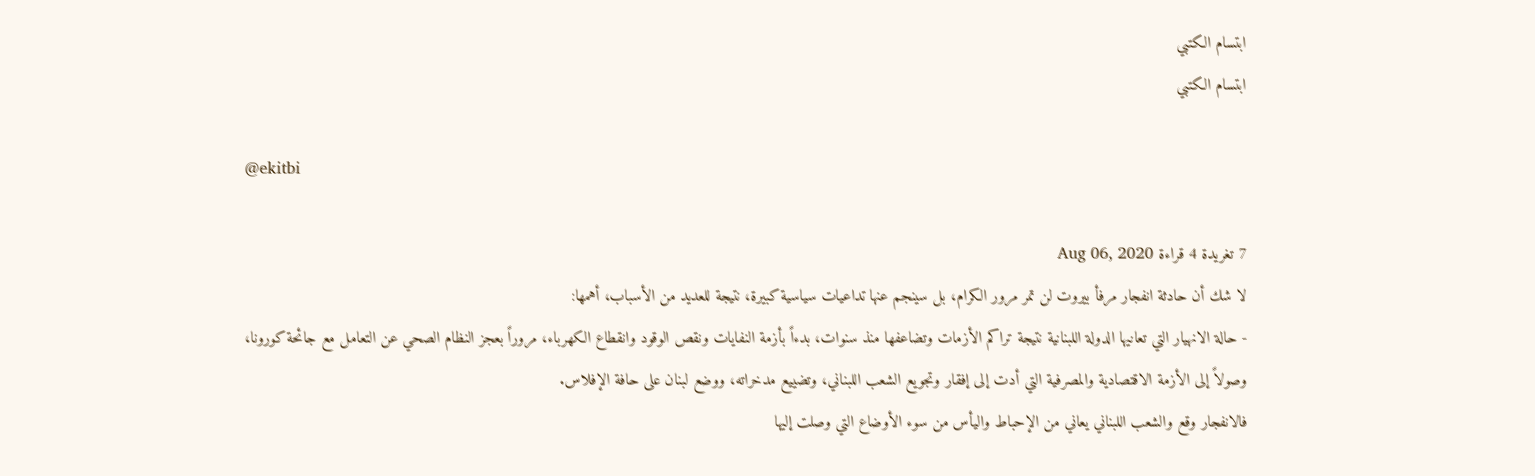ابتسام الكتبي
ابتسام الكتبي

@ekitbi

7 تغريدة 4 قراءة Aug 06, 2020
لا شك أن حادثة انفجار مرفأ بيروت لن تمر مرور الكرام، بل سينجم عنها تداعيات سياسية كبيرة، نتيجة للعديد من الأسباب، أهمها:
- حالة الانهيار التي تعانيها الدولة اللبنانية نتيجة تراكم الأزمات وتضاعفها منذ سنوات، بدءاً بأزمة النفايات ونقص الوقود وانقطاع الكهرباء، مروراً بعجز النظام الصحي عن التعامل مع جائحة كورونا،
وصولاً إلى الأزمة الاقتصادية والمصرفية التي أدت إلى إفقار وتجويع الشعب اللبناني، وتضييع مدخراته، ووضع لبنان على حافة الإفلاس.
فالانفجار وقع والشعب اللبناني يعاني من الإحباط واليأس من سوء الأوضاع التي وصلت إليها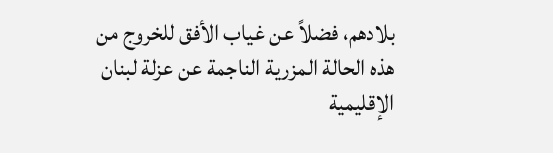بلادهم، فضلاً عن غياب الأفق للخروج من هذه الحالة المزرية الناجمة عن عزلة لبنان الإقليمية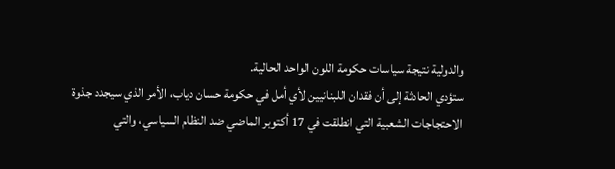والدولية نتيجة سياسات حكومة اللون الواحد الحالية.
ستؤدي الحادثة إلى أن فقدان اللبنانيين لأي أمل في حكومة حسان دياب، الأمر الذي سيجدد جذوة الاحتجاجات الشعبية التي انطلقت في 17 أكتوبر الماضي ضد النظام السياسي، والتي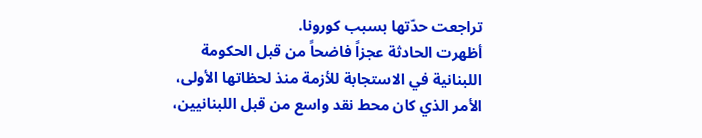تراجعت حدّتها بسبب كورونا.
أظهرت الحادثة عجزاً فاضحاً من قبل الحكومة اللبنانية في الاستجابة للأزمة منذ لحظاتها الأولى، الأمر الذي كان محط نقد واسع من قبل اللبنانيين،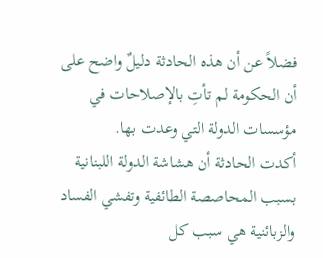فضلاً عن أن هذه الحادثة دليلٌ واضح على أن الحكومة لم تأتِ بالإصلاحات في مؤسسات الدولة التي وعدت بها.
أكدت الحادثة أن هشاشة الدولة اللبنانية بسبب المحاصصة الطائفية وتفشي الفساد والزبائنية هي سبب كل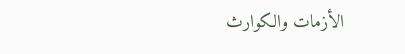الأزمات والكوارث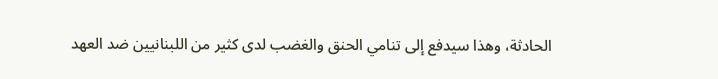الحادثة، وهذا سيدفع إلى تنامي الحنق والغضب لدى كثير من اللبنانيين ضد العهد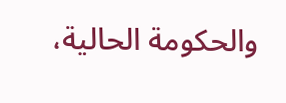والحكومة الحالية،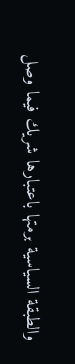والطبقة السياسية برمتها باعتبارها شريك فيما وصل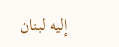إليه لبنان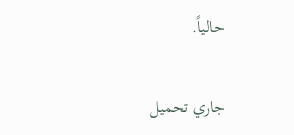حالياً.

جاري تحميل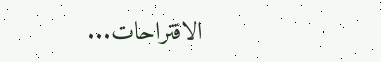الاقتراحات...